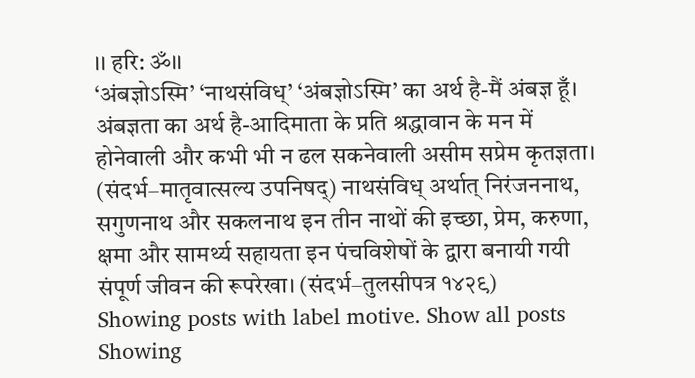।। हरि: ॐ।।
‘अंबज्ञोऽस्मि’ ‘नाथसंविध्’ ‘अंबज्ञोऽस्मि’ का अर्थ है-मैं अंबज्ञ हूँ। अंबज्ञता का अर्थ है-आदिमाता के प्रति श्रद्धावान के मन में होनेवाली और कभी भी न ढल सकनेवाली असीम सप्रेम कृतज्ञता। (संदर्भ–मातृवात्सल्य उपनिषद्) नाथसंविध् अर्थात् निरंजननाथ, सगुणनाथ और सकलनाथ इन तीन नाथों की इच्छा, प्रेम, करुणा, क्षमा और सामर्थ्य सहायता इन पंचविशेषों के द्वारा बनायी गयी संपूर्ण जीवन की रूपरेखा। (संदर्भ–तुलसीपत्र १४२९)
Showing posts with label motive. Show all posts
Showing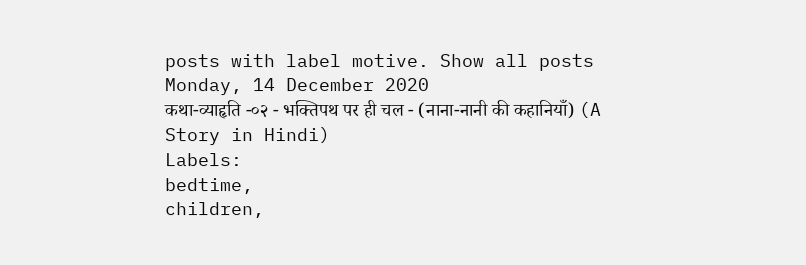posts with label motive. Show all posts
Monday, 14 December 2020
कथा-व्याहृति -०२ - भक्तिपथ पर ही चल - (नाना-नानी की कहानियाँ) (A Story in Hindi)
Labels:
bedtime,
children,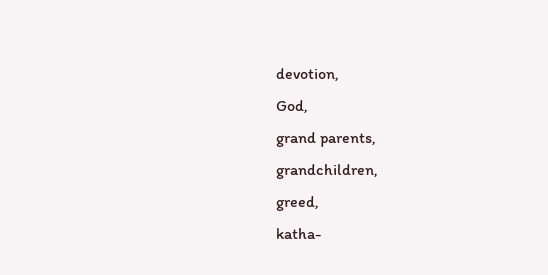devotion,
God,
grand parents,
grandchildren,
greed,
katha-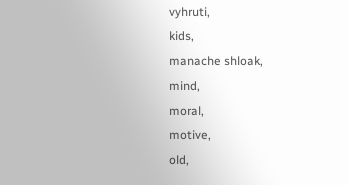vyhruti,
kids,
manache shloak,
mind,
moral,
motive,
old,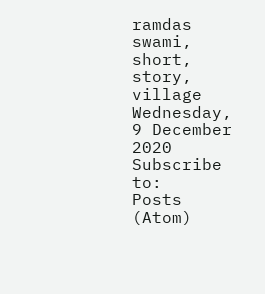ramdas swami,
short,
story,
village
Wednesday, 9 December 2020
Subscribe to:
Posts (Atom)